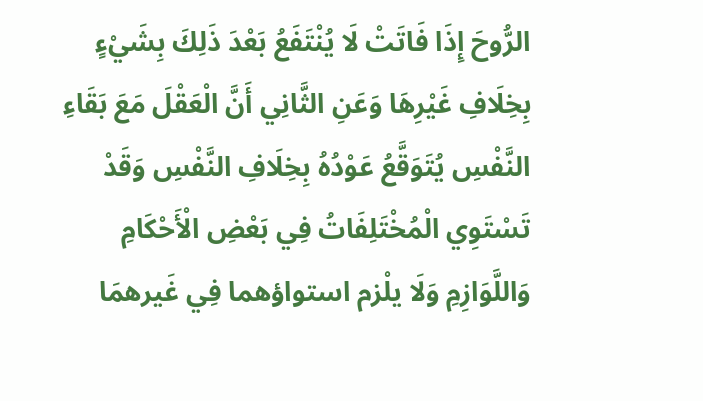الرُّوحَ إِذَا فَاتَتْ لَا يُنْتَفَعُ بَعْدَ ذَلِكَ بِشَيْءٍ بِخِلَافِ غَيْرِهَا وَعَنِ الثَّانِي أَنَّ الْعَقْلَ مَعَ بَقَاءِ النَّفْسِ يُتَوَقَّعُ عَوْدُهُ بِخِلَافِ النَّفْسِ وَقَدْ تَسْتَوِي الْمُخْتَلِفَاتُ فِي بَعْضِ الْأَحْكَامِ وَاللَّوَازِمِ وَلَا يلْزم استواؤهما فِي غَيرهمَا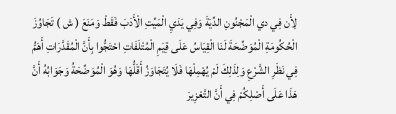لِأَن فِي دي الْمَجْنُونِ الدِّيَةَ وَفِي يَدَيِ الْمَيِّتِ الْأَدَبَ فَقَطْ وَمَنَعَ ( ش ) تَجَاوُزَ الْحُكُومَةِ الْمُوَضِّحَةَ لَنَا الْقِيَاسُ عَلَى قِيَمِ الْمُتْلَفَاتِ احْتَجُّوا بِأَنَّ الْمُقَدَّرَاتِ أَهَمُّ فِي نَظَرِ الشَّرْعِ وَلِذَلِكَ لَمْ يُهْمِلْهَا فَلَا يُتَجَاوَزُ أَقَلُّهَا وَهُوَ الْمُوَضِّحَةُ وَجَوَابُهُ أَنَّ هَذَا عَلَى أَصْلِكُمْ فِي أَنَّ التَّعْزِيرَ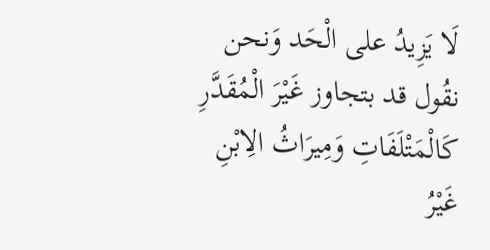لَا يَزِيدُ على الْحَد وَنحن نقُول قد بتجاوز غَيْرَ الْمُقَدَّرِ كَالْمَتْلَفَاتِ وَمِيرَاثُ الِابْنِ غَيْرُ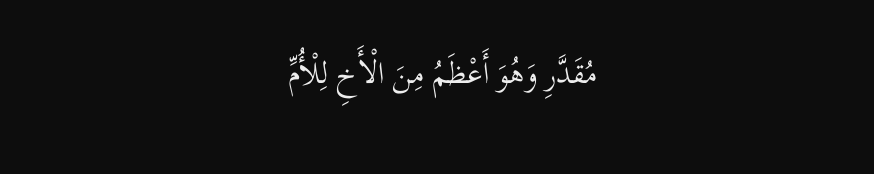مُقَدَّرِ وَهُوَ أَعْظَمُ مِنَ الْأَخِ لِلْأُمِّ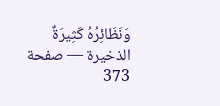وَنَظَائِرُهُ كَثِيرَةٌ
الذخيرة — صفحة 373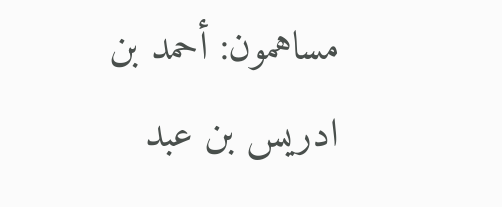مساهمون: أحمد بن ادريس بن عبد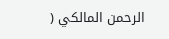الرحمن المالكي (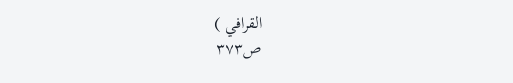القرافي )
ص٣٧٣